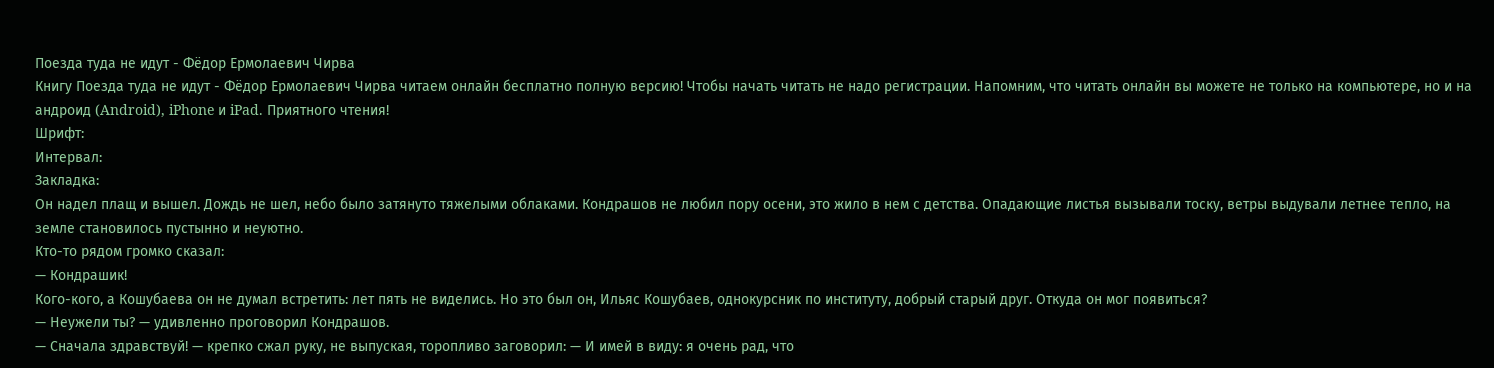Поезда туда не идут - Фёдор Ермолаевич Чирва
Книгу Поезда туда не идут - Фёдор Ермолаевич Чирва читаем онлайн бесплатно полную версию! Чтобы начать читать не надо регистрации. Напомним, что читать онлайн вы можете не только на компьютере, но и на андроид (Android), iPhone и iPad. Приятного чтения!
Шрифт:
Интервал:
Закладка:
Он надел плащ и вышел. Дождь не шел, небо было затянуто тяжелыми облаками. Кондрашов не любил пору осени, это жило в нем с детства. Опадающие листья вызывали тоску, ветры выдували летнее тепло, на земле становилось пустынно и неуютно.
Кто-то рядом громко сказал:
— Кондрашик!
Кого-кого, а Кошубаева он не думал встретить: лет пять не виделись. Но это был он, Ильяс Кошубаев, однокурсник по институту, добрый старый друг. Откуда он мог появиться?
— Неужели ты? — удивленно проговорил Кондрашов.
— Сначала здравствуй! — крепко сжал руку, не выпуская, торопливо заговорил: — И имей в виду: я очень рад, что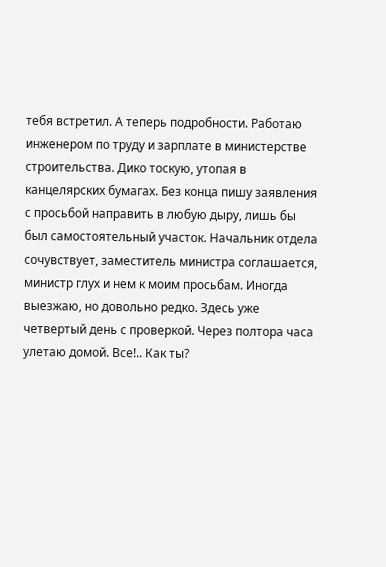тебя встретил. А теперь подробности. Работаю инженером по труду и зарплате в министерстве строительства. Дико тоскую, утопая в канцелярских бумагах. Без конца пишу заявления с просьбой направить в любую дыру, лишь бы был самостоятельный участок. Начальник отдела сочувствует, заместитель министра соглашается, министр глух и нем к моим просьбам. Иногда выезжаю, но довольно редко. Здесь уже четвертый день с проверкой. Через полтора часа улетаю домой. Все!.. Как ты?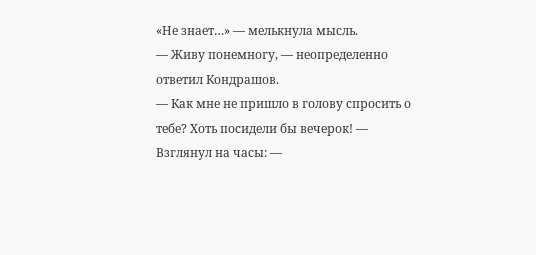«Не знает…» — мелькнула мысль.
— Живу понемногу, — неопределенно ответил Кондрашов.
— Как мне не пришло в голову спросить о тебе? Хоть посидели бы вечерок! — Взглянул на часы: —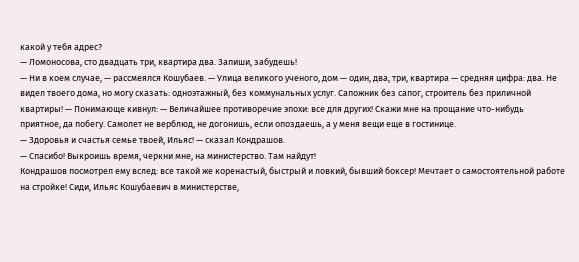какой у тебя адрес?
— Ломоносова, сто двадцать три, квартира два. Запиши, забудешь!
— Ни в коем случае, — рассмеялся Кошубаев. — Улица великого ученого, дом — один, два, три, квартира — средняя цифра: два. Не видел твоего дома, но могу сказать: одноэтажный, без коммунальных услуг. Сапожник без сапог, строитель без приличной квартиры! — Понимающе кивнул: — Величайшее противоречие эпохи: все для других! Скажи мне на прощание что-нибудь приятное, да побегу. Самолет не верблюд, не догонишь, если опоздаешь, а у меня вещи еще в гостинице.
— Здоровья и счастья семье твоей, Ильяс! — сказал Кондрашов.
— Спасибо! Выкроишь время, черкни мне, на министерство. Там найдут!
Кондрашов посмотрел ему вслед: все такой же коренастый, быстрый и ловкий, бывший боксер! Мечтает о самостоятельной работе на стройке! Сиди, Ильяс Кошубаевич в министерстве,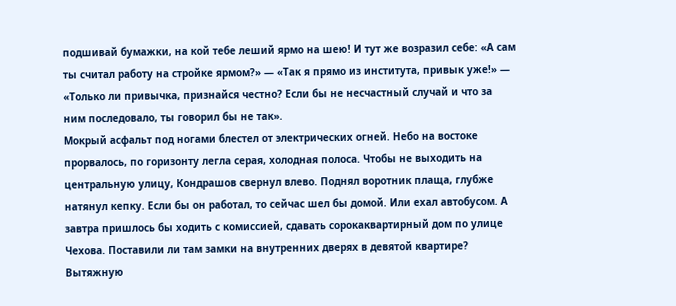подшивай бумажки, на кой тебе леший ярмо на шею! И тут же возразил себе: «А сам ты считал работу на стройке ярмом?» — «Так я прямо из института, привык уже!» — «Только ли привычка, признайся честно? Если бы не несчастный случай и что за ним последовало, ты говорил бы не так».
Мокрый асфальт под ногами блестел от электрических огней. Небо на востоке прорвалось, по горизонту легла серая, холодная полоса. Чтобы не выходить на центральную улицу, Кондрашов свернул влево. Поднял воротник плаща, глубже натянул кепку. Если бы он работал, то сейчас шел бы домой. Или ехал автобусом. А завтра пришлось бы ходить с комиссией, сдавать сорокаквартирный дом по улице Чехова. Поставили ли там замки на внутренних дверях в девятой квартире? Вытяжную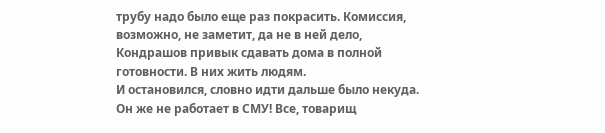трубу надо было еще раз покрасить. Комиссия, возможно, не заметит, да не в ней дело, Кондрашов привык сдавать дома в полной готовности. В них жить людям.
И остановился, словно идти дальше было некуда. Он же не работает в СМУ! Все, товарищ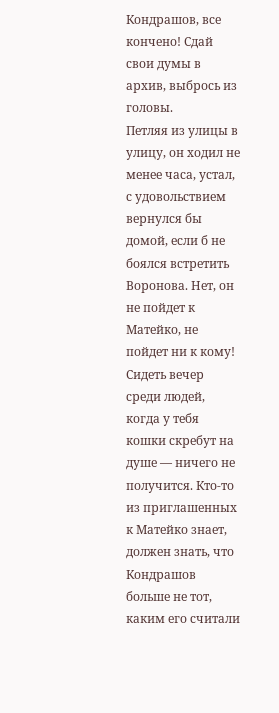Кондрашов, все кончено! Сдай свои думы в архив, выбрось из головы.
Петляя из улицы в улицу, он ходил не менее часа, устал, с удовольствием вернулся бы домой, если б не боялся встретить Воронова. Нет, он не пойдет к Матейко, не пойдет ни к кому! Сидеть вечер среди людей, когда у тебя кошки скребут на душе — ничего не получится. Кто-то из приглашенных к Матейко знает, должен знать, что Кондрашов больше не тот, каким его считали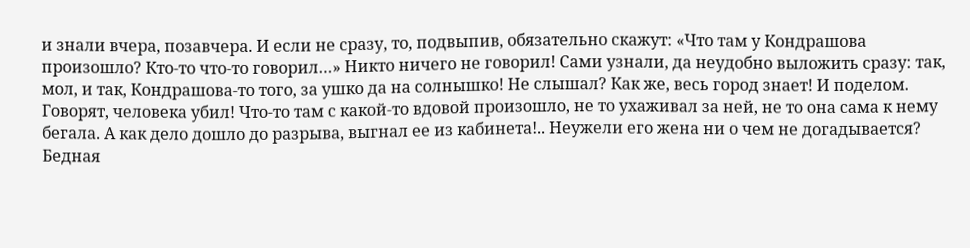и знали вчера, позавчера. И если не сразу, то, подвыпив, обязательно скажут: «Что там у Кондрашова произошло? Кто-то что-то говорил…» Никто ничего не говорил! Сами узнали, да неудобно выложить сразу: так, мол, и так, Кондрашова-то того, за ушко да на солнышко! Не слышал? Как же, весь город знает! И поделом. Говорят, человека убил! Что-то там с какой-то вдовой произошло, не то ухаживал за ней, не то она сама к нему бегала. А как дело дошло до разрыва, выгнал ее из кабинета!.. Неужели его жена ни о чем не догадывается? Бедная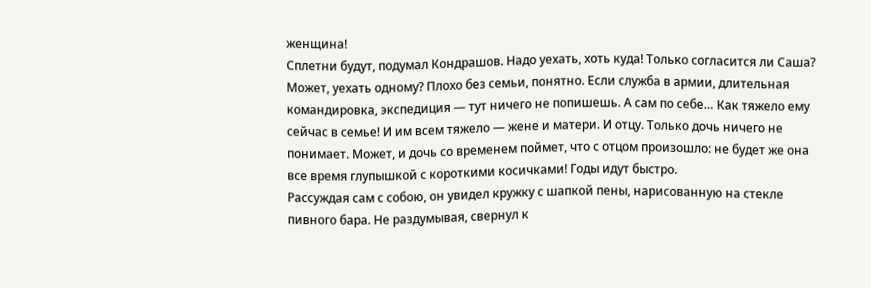женщина!
Сплетни будут, подумал Кондрашов. Надо уехать, хоть куда! Только согласится ли Саша? Может, уехать одному? Плохо без семьи, понятно. Если служба в армии, длительная командировка, экспедиция — тут ничего не попишешь. А сам по себе… Как тяжело ему сейчас в семье! И им всем тяжело — жене и матери. И отцу. Только дочь ничего не понимает. Может, и дочь со временем поймет, что с отцом произошло: не будет же она все время глупышкой с короткими косичками! Годы идут быстро.
Рассуждая сам с собою, он увидел кружку с шапкой пены, нарисованную на стекле пивного бара. Не раздумывая, свернул к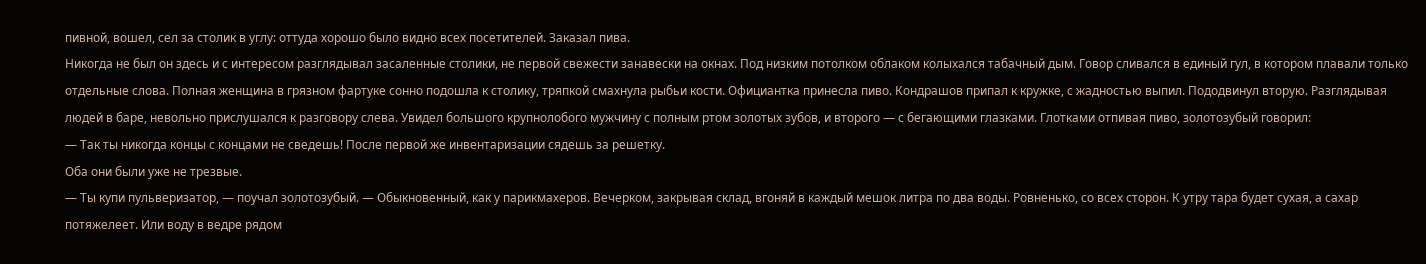пивной, вошел, сел за столик в углу: оттуда хорошо было видно всех посетителей. Заказал пива.
Никогда не был он здесь и с интересом разглядывал засаленные столики, не первой свежести занавески на окнах. Под низким потолком облаком колыхался табачный дым. Говор сливался в единый гул, в котором плавали только отдельные слова. Полная женщина в грязном фартуке сонно подошла к столику, тряпкой смахнула рыбьи кости. Официантка принесла пиво. Кондрашов припал к кружке, с жадностью выпил. Пододвинул вторую. Разглядывая людей в баре, невольно прислушался к разговору слева. Увидел большого крупнолобого мужчину с полным ртом золотых зубов, и второго — с бегающими глазками. Глотками отпивая пиво, золотозубый говорил:
— Так ты никогда концы с концами не сведешь! После первой же инвентаризации сядешь за решетку.
Оба они были уже не трезвые.
— Ты купи пульверизатор, — поучал золотозубый. — Обыкновенный, как у парикмахеров. Вечерком, закрывая склад, вгоняй в каждый мешок литра по два воды. Ровненько, со всех сторон. К утру тара будет сухая, а сахар потяжелеет. Или воду в ведре рядом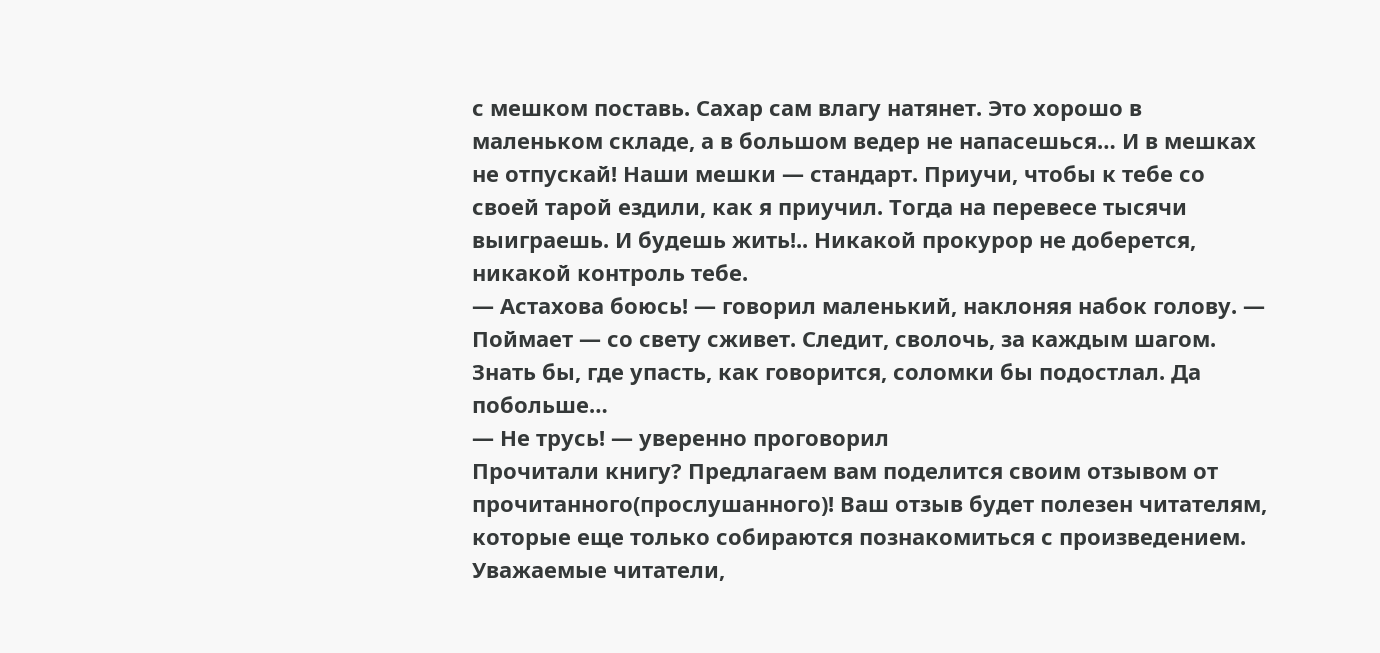с мешком поставь. Сахар сам влагу натянет. Это хорошо в маленьком складе, а в большом ведер не напасешься… И в мешках не отпускай! Наши мешки — стандарт. Приучи, чтобы к тебе со своей тарой ездили, как я приучил. Тогда на перевесе тысячи выиграешь. И будешь жить!.. Никакой прокурор не доберется, никакой контроль тебе.
— Астахова боюсь! — говорил маленький, наклоняя набок голову. — Поймает — со свету сживет. Следит, сволочь, за каждым шагом. Знать бы, где упасть, как говорится, соломки бы подостлал. Да побольше…
— Не трусь! — уверенно проговорил
Прочитали книгу? Предлагаем вам поделится своим отзывом от прочитанного(прослушанного)! Ваш отзыв будет полезен читателям, которые еще только собираются познакомиться с произведением.
Уважаемые читатели,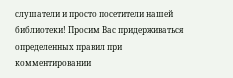слушатели и просто посетители нашей библиотеки! Просим Вас придерживаться определенных правил при комментировании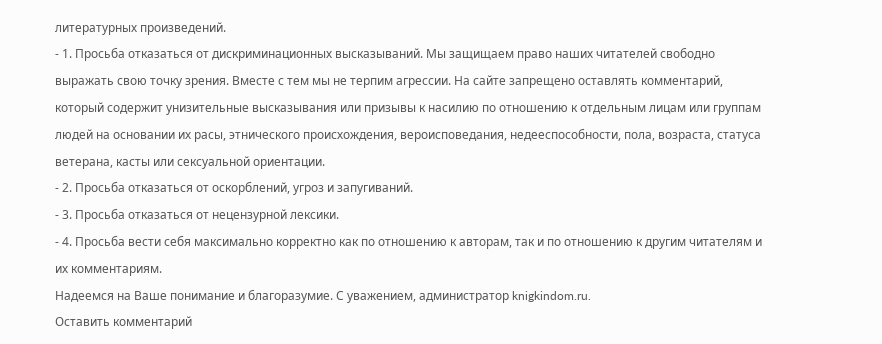литературных произведений.
- 1. Просьба отказаться от дискриминационных высказываний. Мы защищаем право наших читателей свободно выражать свою точку зрения. Вместе с тем мы не терпим агрессии. На сайте запрещено оставлять комментарий, который содержит унизительные высказывания или призывы к насилию по отношению к отдельным лицам или группам людей на основании их расы, этнического происхождения, вероисповедания, недееспособности, пола, возраста, статуса ветерана, касты или сексуальной ориентации.
- 2. Просьба отказаться от оскорблений, угроз и запугиваний.
- 3. Просьба отказаться от нецензурной лексики.
- 4. Просьба вести себя максимально корректно как по отношению к авторам, так и по отношению к другим читателям и их комментариям.
Надеемся на Ваше понимание и благоразумие. С уважением, администратор knigkindom.ru.
Оставить комментарий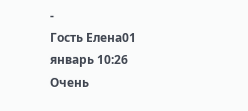-
Гость Елена01 январь 10:26
Очень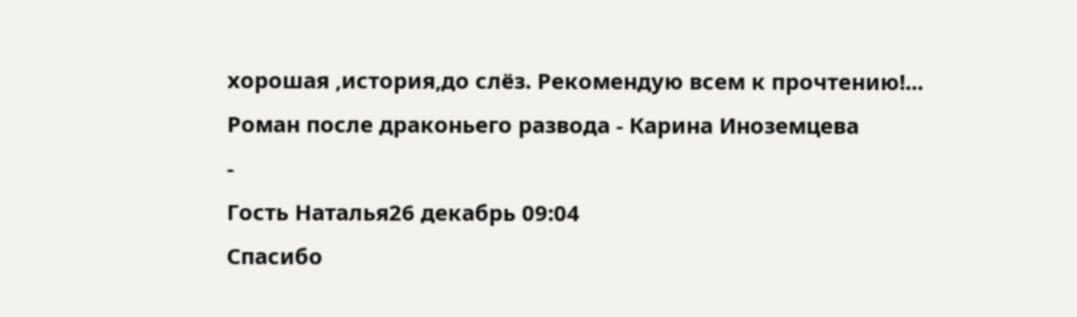хорошая ,история,до слёз. Рекомендую всем к прочтению!...
Роман после драконьего развода - Карина Иноземцева
-
Гость Наталья26 декабрь 09:04
Спасибо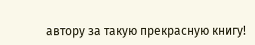автору за такую прекрасную книгу!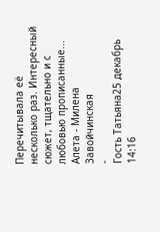Перечитывала её несколько раз. Интересный сюжет, тщательно и с любовью прописанные...
Алета - Милена Завойчинская
-
Гость Татьяна25 декабрь 14:16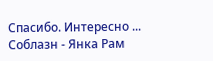Спасибо. Интересно ...
Соблазн - Янка Рам